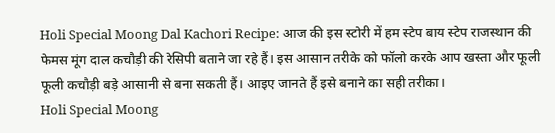Holi Special Moong Dal Kachori Recipe: आज की इस स्टोरी में हम स्टेप बाय स्टेप राजस्थान की फेमस मूंग दाल कचौड़ी की रेसिपी बताने जा रहे हैं। इस आसान तरीके को फॉलो करके आप खस्ता और फूली फूली कचौड़ी बड़े आसानी से बना सकती हैं। आइए जानते हैं इसे बनाने का सही तरीका।
Holi Special Moong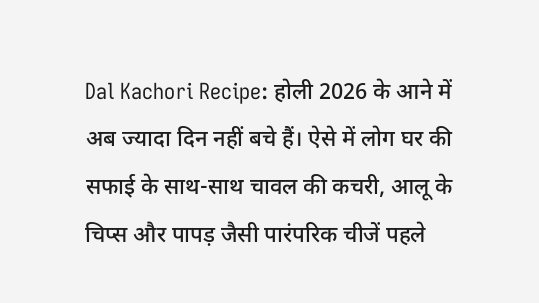Dal Kachori Recipe: होली 2026 के आने में अब ज्यादा दिन नहीं बचे हैं। ऐसे में लोग घर की सफाई के साथ-साथ चावल की कचरी, आलू के चिप्स और पापड़ जैसी पारंपरिक चीजें पहले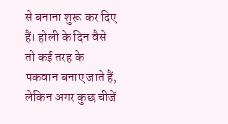से बनाना शुरू कर दिए हैं। होली के दिन वैसे तो कई तरह के पकवान बनाए जाते हैं, लेकिन अगर कुछ चीजें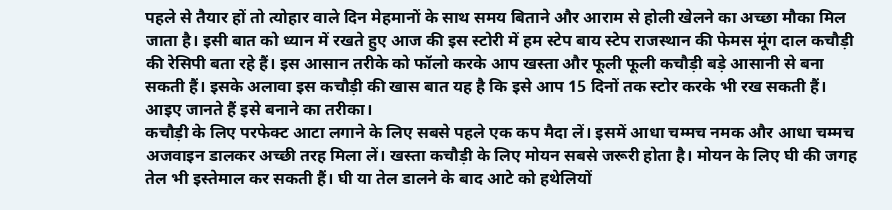पहले से तैयार हों तो त्योहार वाले दिन मेहमानों के साथ समय बिताने और आराम से होली खेलने का अच्छा मौका मिल जाता है। इसी बात को ध्यान में रखते हुए आज की इस स्टोरी में हम स्टेप बाय स्टेप राजस्थान की फेमस मूंग दाल कचौड़ी की रेसिपी बता रहे हैं। इस आसान तरीके को फॉलो करके आप खस्ता और फूली फूली कचौड़ी बड़े आसानी से बना सकती हैं। इसके अलावा इस कचौड़ी की खास बात यह है कि इसे आप 15 दिनों तक स्टोर करके भी रख सकती हैं। आइए जानते हैं इसे बनाने का तरीका।
कचौड़ी के लिए परफेक्ट आटा लगाने के लिए सबसे पहले एक कप मैदा लें। इसमें आधा चम्मच नमक और आधा चम्मच अजवाइन डालकर अच्छी तरह मिला लें। खस्ता कचौड़ी के लिए मोयन सबसे जरूरी होता है। मोयन के लिए घी की जगह तेल भी इस्तेमाल कर सकती हैं। घी या तेल डालने के बाद आटे को हथेलियों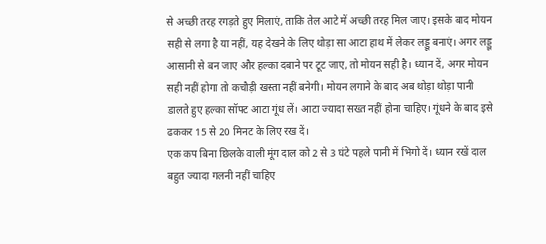से अच्छी तरह रगड़ते हुए मिलाएं, ताकि तेल आटे में अच्छी तरह मिल जाए। इसके बाद मोयन सही से लगा है या नहीं, यह देखने के लिए थोड़ा सा आटा हाथ में लेकर लड्डू बनाएं। अगर लड्डू आसानी से बन जाए और हल्का दबाने पर टूट जाए, तो मोयन सही है। ध्यान दें, अगर मोयन सही नहीं होगा तो कचौड़ी खस्ता नहीं बनेगी। मोयन लगाने के बाद अब थोड़ा थोड़ा पानी डालते हुए हल्का सॉफ्ट आटा गूंध लें। आटा ज्यादा सख्त नहीं होना चाहिए। गूंधने के बाद इसे ढककर 15 से 20 मिनट के लिए रख दें।
एक कप बिना छिलके वाली मूंग दाल को 2 से 3 घंटे पहले पानी में भिगो दें। ध्यान रखें दाल बहुत ज्यादा गलनी नहीं चाहिए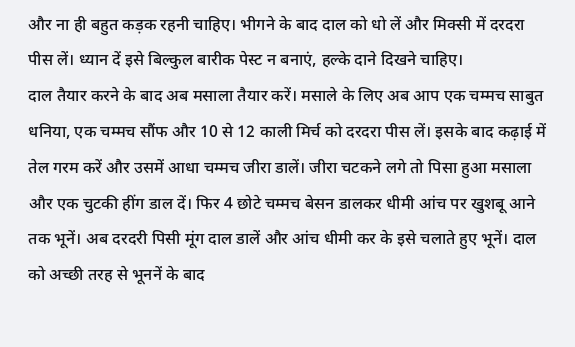और ना ही बहुत कड़क रहनी चाहिए। भीगने के बाद दाल को धो लें और मिक्सी में दरदरा पीस लें। ध्यान दें इसे बिल्कुल बारीक पेस्ट न बनाएं, हल्के दाने दिखने चाहिए।
दाल तैयार करने के बाद अब मसाला तैयार करें। मसाले के लिए अब आप एक चम्मच साबुत धनिया, एक चम्मच सौंफ और 10 से 12 काली मिर्च को दरदरा पीस लें। इसके बाद कढ़ाई में तेल गरम करें और उसमें आधा चम्मच जीरा डालें। जीरा चटकने लगे तो पिसा हुआ मसाला और एक चुटकी हींग डाल दें। फिर 4 छोटे चम्मच बेसन डालकर धीमी आंच पर खुशबू आने तक भूनें। अब दरदरी पिसी मूंग दाल डालें और आंच धीमी कर के इसे चलाते हुए भूनें। दाल को अच्छी तरह से भूननें के बाद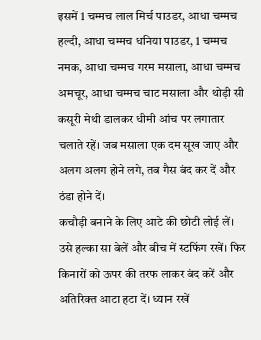इसमें 1 चम्मच लाल मिर्च पाउडर, आधा चम्मच हल्दी, आधा चम्मच धनिया पाउडर, 1 चम्मच नमक, आधा चम्मच गरम मसाला, आधा चम्मच अमचूर, आधा चम्मच चाट मसाला और थोड़ी सी कसूरी मेथी डालकर धीमी आंच पर लगातार चलाते रहें। जब मसाला एक दम सूख जाए और अलग अलग होने लगे, तब गैस बंद कर दें और ठंडा होने दें।
कचौड़ी बनाने के लिए आटे की छोटी लोई लें। उसे हल्का सा बेलें और बीच में स्टफिंग रखें। फिर किनारों को ऊपर की तरफ लाकर बंद करें और अतिरिक्त आटा हटा दें। ध्यान रखें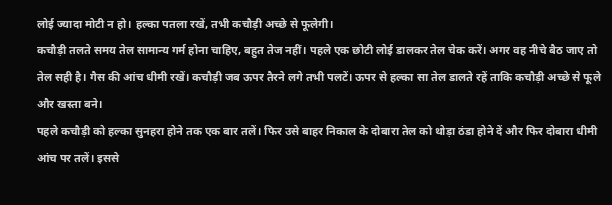लोई ज्यादा मोटी न हो। हल्का पतला रखें, तभी कचौड़ी अच्छे से फूलेगी।
कचौड़ी तलते समय तेल सामान्य गर्म होना चाहिए, बहुत तेज नहीं। पहले एक छोटी लोई डालकर तेल चेक करें। अगर वह नीचे बैठ जाए तो तेल सही है। गैस की आंच धीमी रखें। कचौड़ी जब ऊपर तैरने लगे तभी पलटें। ऊपर से हल्का सा तेल डालते रहें ताकि कचौड़ी अच्छे से फूले और खस्ता बने।
पहले कचौड़ी को हल्का सुनहरा होने तक एक बार तलें। फिर उसे बाहर निकाल के दोबारा तेल को थोड़ा ठंडा होने दें और फिर दोबारा धीमी आंच पर तलें। इससे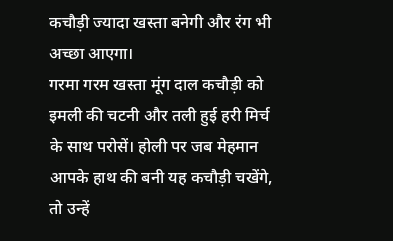कचौड़ी ज्यादा खस्ता बनेगी और रंग भी अच्छा आएगा।
गरमा गरम खस्ता मूंग दाल कचौड़ी को इमली की चटनी और तली हुई हरी मिर्च के साथ परोसें। होली पर जब मेहमान आपके हाथ की बनी यह कचौड़ी चखेंगे, तो उन्हें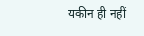यकीन ही नहीं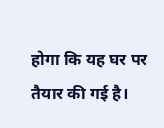होगा कि यह घर पर तैयार की गई है।